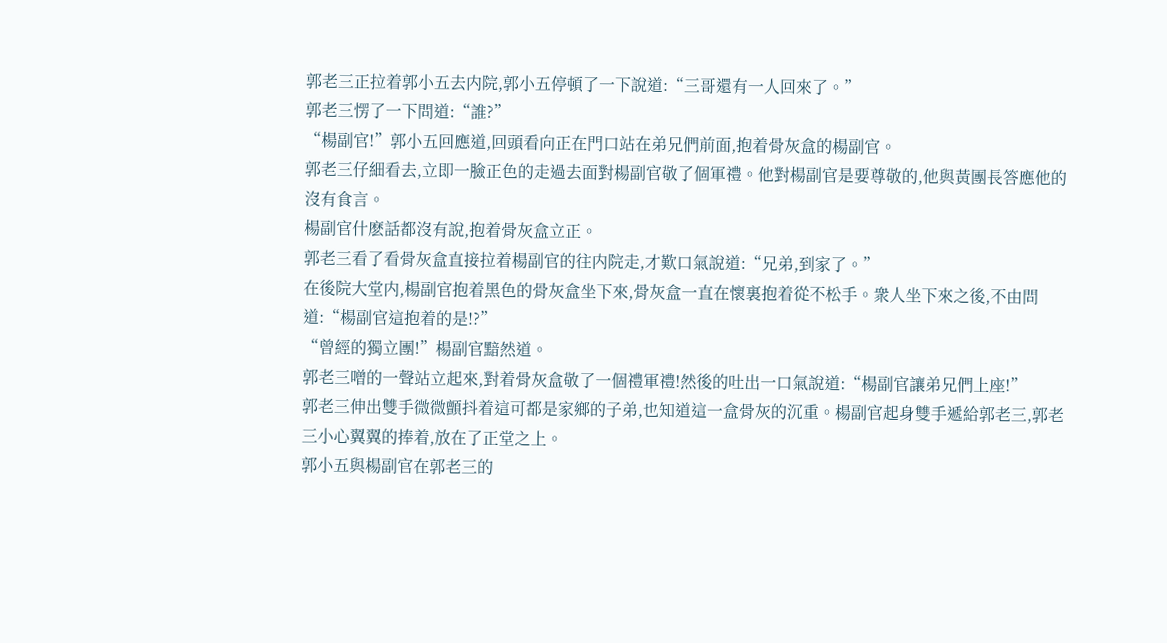郭老三正拉着郭小五去内院,郭小五停頓了一下說道:“三哥還有一人回來了。”
郭老三愣了一下問道:“誰?”
“楊副官!”郭小五回應道,回頭看向正在門口站在弟兄們前面,抱着骨灰盒的楊副官。
郭老三仔細看去,立即一臉正色的走過去面對楊副官敬了個軍禮。他對楊副官是要尊敬的,他與黃團長答應他的沒有食言。
楊副官什麽話都沒有說,抱着骨灰盒立正。
郭老三看了看骨灰盒直接拉着楊副官的往内院走,才歎口氣說道:“兄弟,到家了。”
在後院大堂内,楊副官抱着黑色的骨灰盒坐下來,骨灰盒一直在懷裏抱着從不松手。衆人坐下來之後,不由問道:“楊副官這抱着的是!?”
“曾經的獨立團!”楊副官黯然道。
郭老三噌的一聲站立起來,對着骨灰盒敬了一個禮軍禮!然後的吐出一口氣說道:“楊副官讓弟兄們上座!”
郭老三伸出雙手微微顫抖着這可都是家鄉的子弟,也知道這一盒骨灰的沉重。楊副官起身雙手遞給郭老三,郭老三小心翼翼的捧着,放在了正堂之上。
郭小五與楊副官在郭老三的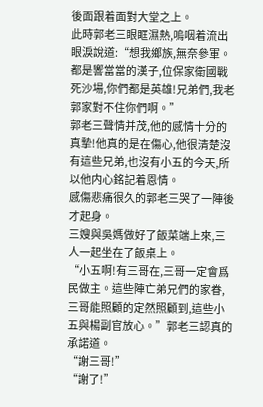後面跟着面對大堂之上。
此時郭老三眼眶濕熱,嗚咽着流出眼淚說道:“想我鄉族,無奈參軍。都是響當當的漢子,位保家衛國戰死沙場,你們都是英雄!兄弟們,我老郭家對不住你們啊。”
郭老三聲情并茂,他的感情十分的真摯!他真的是在傷心,他很清楚沒有這些兄弟,也沒有小五的今天,所以他内心銘記着恩情。
感傷悲痛很久的郭老三哭了一陣後才起身。
三嫂與吳媽做好了飯菜端上來,三人一起坐在了飯桌上。
“小五啊!有三哥在,三哥一定會爲民做主。這些陣亡弟兄們的家眷,三哥能照顧的定然照顧到,這些小五與楊副官放心。”郭老三認真的承諾道。
“謝三哥!”
“謝了!”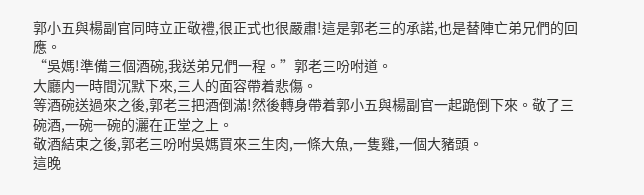郭小五與楊副官同時立正敬禮,很正式也很嚴肅!這是郭老三的承諾,也是替陣亡弟兄們的回應。
“吳媽!準備三個酒碗,我送弟兄們一程。”郭老三吩咐道。
大廳内一時間沉默下來,三人的面容帶着悲傷。
等酒碗送過來之後,郭老三把酒倒滿!然後轉身帶着郭小五與楊副官一起跪倒下來。敬了三碗酒,一碗一碗的灑在正堂之上。
敬酒結束之後,郭老三吩咐吳媽買來三生肉,一條大魚,一隻雞,一個大豬頭。
這晚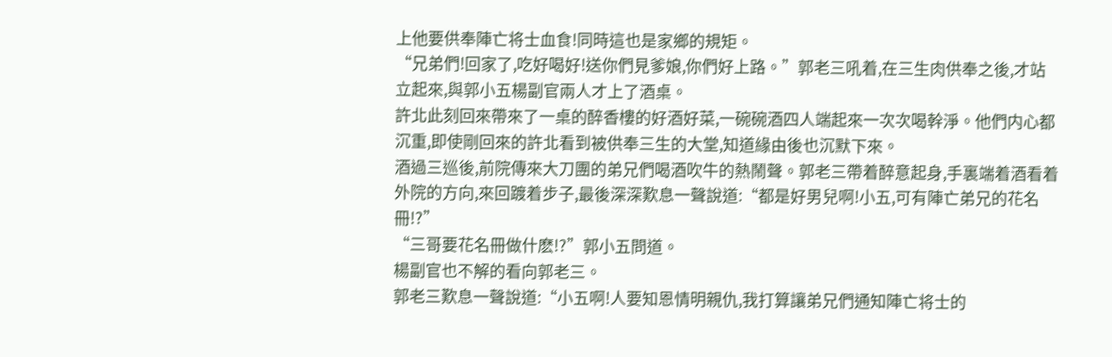上他要供奉陣亡将士血食!同時這也是家鄉的規矩。
“兄弟們!回家了,吃好喝好!送你們見爹娘,你們好上路。”郭老三吼着,在三生肉供奉之後,才站立起來,與郭小五楊副官兩人才上了酒桌。
許北此刻回來帶來了一桌的醉香樓的好酒好菜,一碗碗酒四人端起來一次次喝幹淨。他們内心都沉重,即使剛回來的許北看到被供奉三生的大堂,知道緣由後也沉默下來。
酒過三巡後,前院傳來大刀團的弟兄們喝酒吹牛的熱鬧聲。郭老三帶着醉意起身,手裏端着酒看着外院的方向,來回踱着步子,最後深深歎息一聲說道:“都是好男兒啊!小五,可有陣亡弟兄的花名冊!?”
“三哥要花名冊做什麽!?”郭小五問道。
楊副官也不解的看向郭老三。
郭老三歎息一聲說道:“小五啊!人要知恩情明親仇,我打算讓弟兄們通知陣亡将士的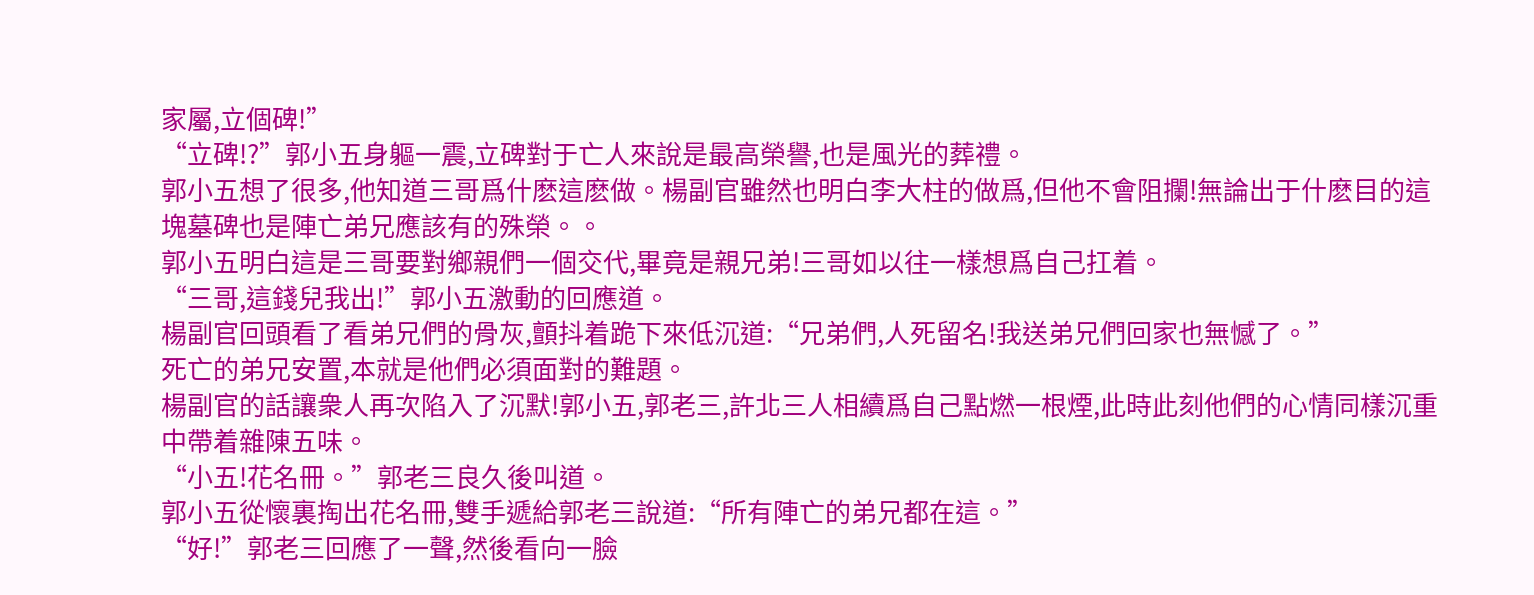家屬,立個碑!”
“立碑!?”郭小五身軀一震,立碑對于亡人來說是最高榮譽,也是風光的葬禮。
郭小五想了很多,他知道三哥爲什麽這麽做。楊副官雖然也明白李大柱的做爲,但他不會阻攔!無論出于什麽目的這塊墓碑也是陣亡弟兄應該有的殊榮。。
郭小五明白這是三哥要對鄉親們一個交代,畢竟是親兄弟!三哥如以往一樣想爲自己扛着。
“三哥,這錢兒我出!”郭小五激動的回應道。
楊副官回頭看了看弟兄們的骨灰,顫抖着跪下來低沉道:“兄弟們,人死留名!我送弟兄們回家也無憾了。”
死亡的弟兄安置,本就是他們必須面對的難題。
楊副官的話讓衆人再次陷入了沉默!郭小五,郭老三,許北三人相續爲自己點燃一根煙,此時此刻他們的心情同樣沉重中帶着雜陳五味。
“小五!花名冊。”郭老三良久後叫道。
郭小五從懷裏掏出花名冊,雙手遞給郭老三說道:“所有陣亡的弟兄都在這。”
“好!”郭老三回應了一聲,然後看向一臉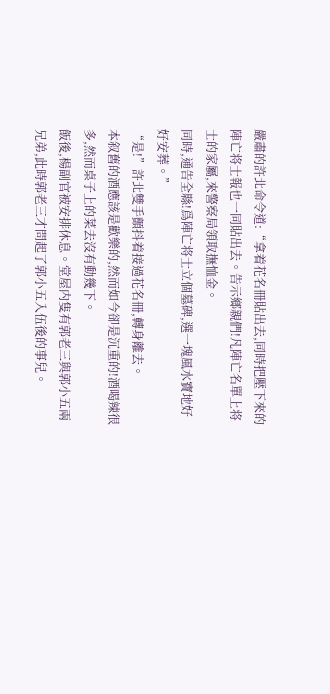嚴肅的許北命令道:“拿着花名冊貼出去,同時把壓下來的陣亡将士報也一同貼出去。告示鄉親們!凡陣亡名單上将士的家屬,來警察局領取撫恤金。
同時,通告全縣!爲陣亡将士立個墓碑,選一塊風水寶地好好安葬。”
“是!”許北雙手顫抖着接過花名冊,轉身離去。
本叙舊的酒應該是歡樂的,然而如今卻是沉重的!酒喝辣很多,然而桌子上的菜去沒有動幾下。
飯後,楊副官被安排休息。堂屋内隻有郭老三與郭小五兩兄弟,此時郭老三才問起了郭小五入伍後的事兒。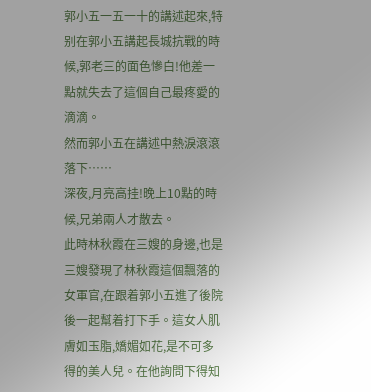郭小五一五一十的講述起來,特别在郭小五講起長城抗戰的時候,郭老三的面色慘白!他差一點就失去了這個自己最疼愛的滴滴。
然而郭小五在講述中熱淚滾滾落下……
深夜,月亮高挂!晚上10點的時候,兄弟兩人才散去。
此時林秋霞在三嫂的身邊,也是三嫂發現了林秋霞這個飄落的女軍官,在跟着郭小五進了後院後一起幫着打下手。這女人肌膚如玉脂,嬌媚如花,是不可多得的美人兒。在他詢問下得知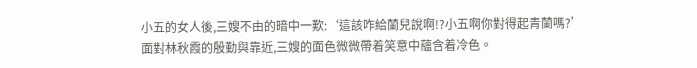小五的女人後,三嫂不由的暗中一歎:‘這該咋給蘭兒說啊!?小五啊你對得起青蘭嗎?’
面對林秋霞的殷勤與靠近,三嫂的面色微微帶着笑意中蘊含着冷色。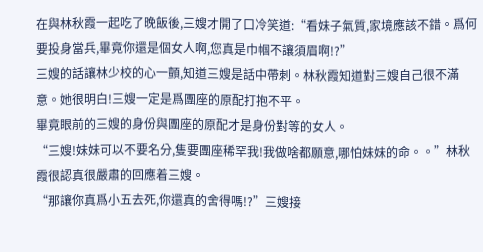在與林秋霞一起吃了晚飯後,三嫂才開了口冷笑道:“看妹子氣質,家境應該不錯。爲何要投身當兵,畢竟你還是個女人啊,您真是巾帼不讓須眉啊!?”
三嫂的話讓林少校的心一顫,知道三嫂是話中帶刺。林秋霞知道對三嫂自己很不滿意。她很明白!三嫂一定是爲團座的原配打抱不平。
畢竟眼前的三嫂的身份與團座的原配才是身份對等的女人。
“三嫂!妹妹可以不要名分,隻要團座稀罕我!我做啥都願意,哪怕妹妹的命。。”林秋霞很認真很嚴肅的回應着三嫂。
“那讓你真爲小五去死,你還真的舍得嗎!?”三嫂接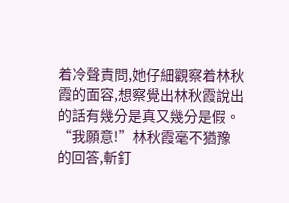着冷聲責問,她仔細觀察着林秋霞的面容,想察覺出林秋霞說出的話有幾分是真又幾分是假。
“我願意!”林秋霞毫不猶豫的回答,斬釘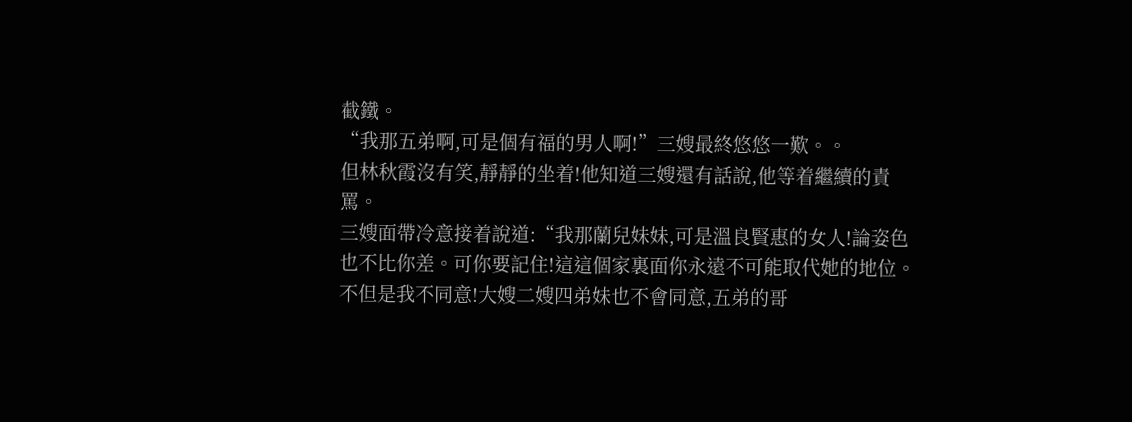截鐵。
“我那五弟啊,可是個有福的男人啊!”三嫂最終悠悠一歎。。
但林秋霞沒有笑,靜靜的坐着!他知道三嫂還有話說,他等着繼續的責罵。
三嫂面帶冷意接着說道:“我那蘭兒妹妹,可是溫良賢惠的女人!論姿色也不比你差。可你要記住!這這個家裏面你永遠不可能取代她的地位。不但是我不同意!大嫂二嫂四弟妹也不會同意,五弟的哥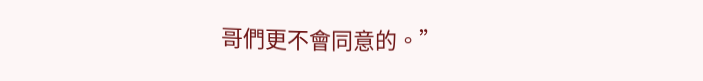哥們更不會同意的。”